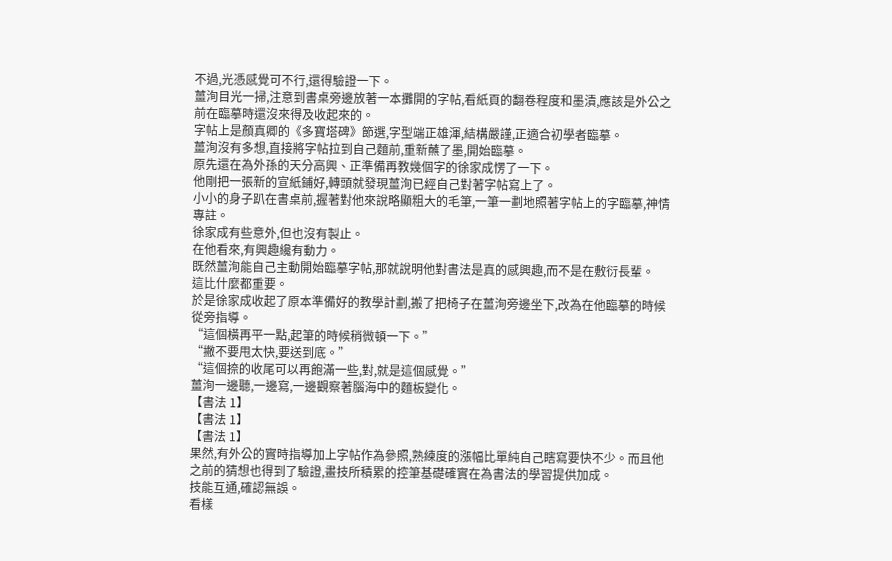不過,光憑感覺可不行,還得驗證一下。
薑洵目光一掃,注意到書桌旁邊放著一本攤開的字帖,看紙頁的翻卷程度和墨漬,應該是外公之前在臨摹時還沒來得及收起來的。
字帖上是顏真卿的《多寶塔碑》節選,字型端正雄渾,結構嚴謹,正適合初學者臨摹。
薑洵沒有多想,直接將字帖拉到自己麵前,重新蘸了墨,開始臨摹。
原先還在為外孫的天分高興、正準備再教幾個字的徐家成愣了一下。
他剛把一張新的宣紙鋪好,轉頭就發現薑洵已經自己對著字帖寫上了。
小小的身子趴在書桌前,握著對他來說略顯粗大的毛筆,一筆一劃地照著字帖上的字臨摹,神情專註。
徐家成有些意外,但也沒有製止。
在他看來,有興趣纔有動力。
既然薑洵能自己主動開始臨摹字帖,那就說明他對書法是真的感興趣,而不是在敷衍長輩。
這比什麼都重要。
於是徐家成收起了原本準備好的教學計劃,搬了把椅子在薑洵旁邊坐下,改為在他臨摹的時候從旁指導。
“這個橫再平一點,起筆的時候稍微頓一下。”
“撇不要甩太快,要送到底。”
“這個捺的收尾可以再飽滿一些,對,就是這個感覺。”
薑洵一邊聽,一邊寫,一邊觀察著腦海中的麵板變化。
【書法 1】
【書法 1】
【書法 1】
果然,有外公的實時指導加上字帖作為參照,熟練度的漲幅比單純自己瞎寫要快不少。而且他之前的猜想也得到了驗證,畫技所積累的控筆基礎確實在為書法的學習提供加成。
技能互通,確認無誤。
看樣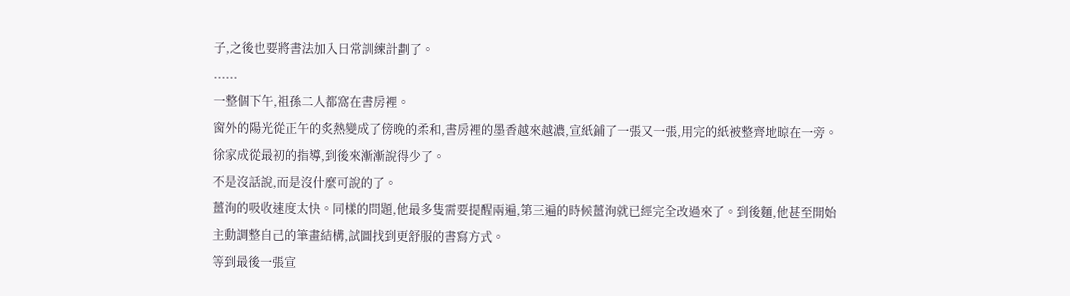子,之後也要將書法加入日常訓練計劃了。
......
一整個下午,祖孫二人都窩在書房裡。
窗外的陽光從正午的炙熱變成了傍晚的柔和,書房裡的墨香越來越濃,宣紙鋪了一張又一張,用完的紙被整齊地晾在一旁。
徐家成從最初的指導,到後來漸漸說得少了。
不是沒話說,而是沒什麼可說的了。
薑洵的吸收速度太快。同樣的問題,他最多隻需要提醒兩遍,第三遍的時候薑洵就已經完全改過來了。到後麵,他甚至開始主動調整自己的筆畫結構,試圖找到更舒服的書寫方式。
等到最後一張宣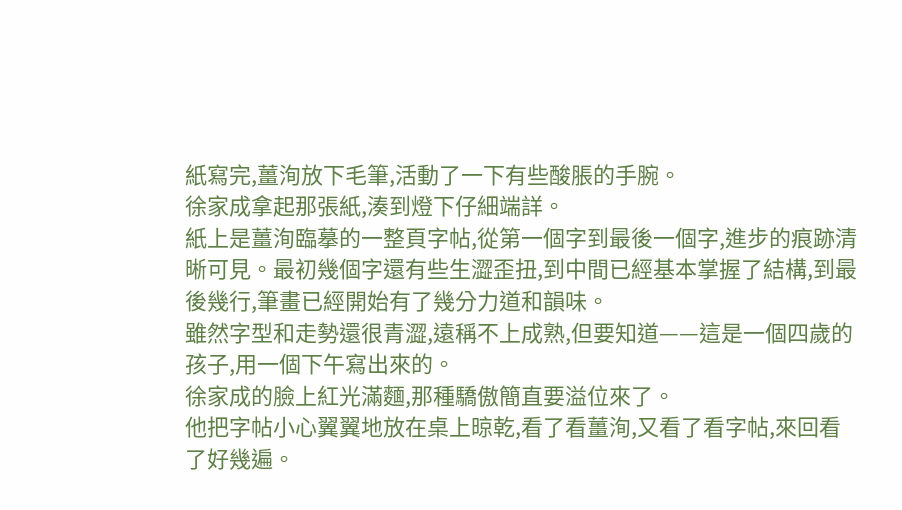紙寫完,薑洵放下毛筆,活動了一下有些酸脹的手腕。
徐家成拿起那張紙,湊到燈下仔細端詳。
紙上是薑洵臨摹的一整頁字帖,從第一個字到最後一個字,進步的痕跡清晰可見。最初幾個字還有些生澀歪扭,到中間已經基本掌握了結構,到最後幾行,筆畫已經開始有了幾分力道和韻味。
雖然字型和走勢還很青澀,遠稱不上成熟,但要知道——這是一個四歲的孩子,用一個下午寫出來的。
徐家成的臉上紅光滿麵,那種驕傲簡直要溢位來了。
他把字帖小心翼翼地放在桌上晾乾,看了看薑洵,又看了看字帖,來回看了好幾遍。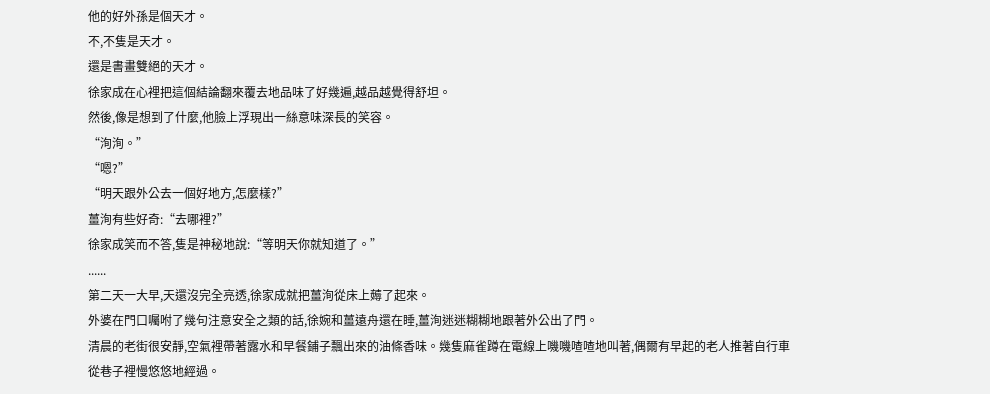他的好外孫是個天才。
不,不隻是天才。
還是書畫雙絕的天才。
徐家成在心裡把這個結論翻來覆去地品味了好幾遍,越品越覺得舒坦。
然後,像是想到了什麼,他臉上浮現出一絲意味深長的笑容。
“洵洵。”
“嗯?”
“明天跟外公去一個好地方,怎麼樣?”
薑洵有些好奇:“去哪裡?”
徐家成笑而不答,隻是神秘地說:“等明天你就知道了。”
......
第二天一大早,天還沒完全亮透,徐家成就把薑洵從床上薅了起來。
外婆在門口囑咐了幾句注意安全之類的話,徐婉和薑遠舟還在睡,薑洵迷迷糊糊地跟著外公出了門。
清晨的老街很安靜,空氣裡帶著露水和早餐鋪子飄出來的油條香味。幾隻麻雀蹲在電線上嘰嘰喳喳地叫著,偶爾有早起的老人推著自行車從巷子裡慢悠悠地經過。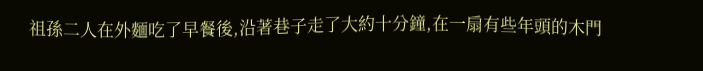祖孫二人在外麵吃了早餐後,沿著巷子走了大約十分鐘,在一扇有些年頭的木門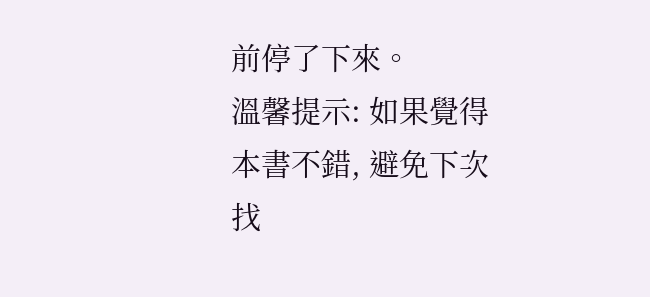前停了下來。
溫馨提示: 如果覺得本書不錯, 避免下次找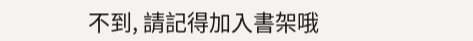不到, 請記得加入書架哦